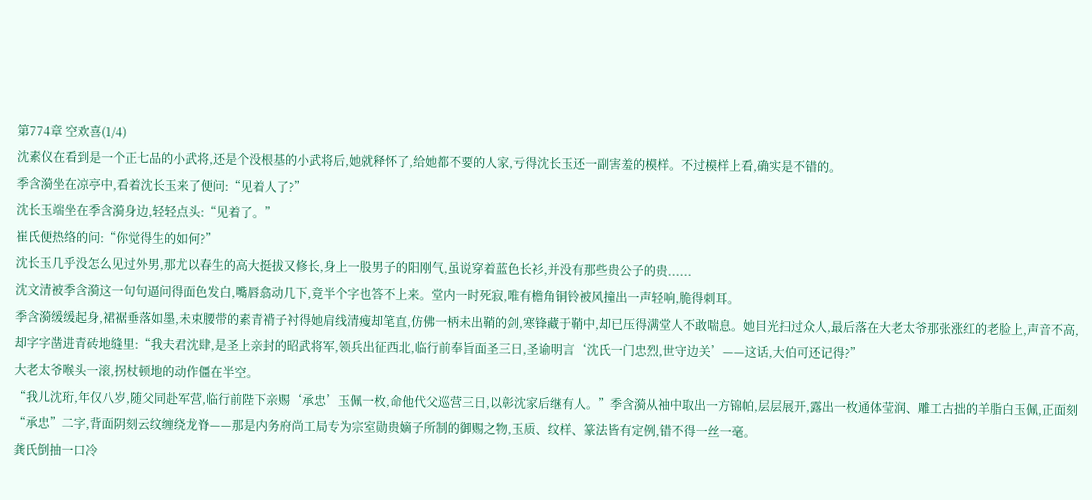第774章 空欢喜(1/4)
沈素仪在看到是一个正七品的小武将,还是个没根基的小武将后,她就释怀了,给她都不要的人家,亏得沈长玉还一副害羞的模样。不过模样上看,确实是不错的。
季含漪坐在凉亭中,看着沈长玉来了便问:“见着人了?”
沈长玉端坐在季含漪身边,轻轻点头:“见着了。”
崔氏便热络的问:“你觉得生的如何?”
沈长玉几乎没怎么见过外男,那尤以春生的高大挺拔又修长,身上一股男子的阳刚气,虽说穿着蓝色长衫,并没有那些贵公子的贵......
沈文清被季含漪这一句句逼问得面色发白,嘴唇翕动几下,竟半个字也答不上来。堂内一时死寂,唯有檐角铜铃被风撞出一声轻响,脆得刺耳。
季含漪缓缓起身,裙裾垂落如墨,未束腰带的素青褙子衬得她肩线清瘦却笔直,仿佛一柄未出鞘的剑,寒锋藏于鞘中,却已压得满堂人不敢喘息。她目光扫过众人,最后落在大老太爷那张涨红的老脸上,声音不高,却字字凿进青砖地缝里:“我夫君沈肆,是圣上亲封的昭武将军,领兵出征西北,临行前奉旨面圣三日,圣谕明言‘沈氏一门忠烈,世守边关’——这话,大伯可还记得?”
大老太爷喉头一滚,拐杖顿地的动作僵在半空。
“我儿沈珩,年仅八岁,随父同赴军营,临行前陛下亲赐‘承忠’玉佩一枚,命他代父巡营三日,以彰沈家后继有人。”季含漪从袖中取出一方锦帕,层层展开,露出一枚通体莹润、雕工古拙的羊脂白玉佩,正面刻“承忠”二字,背面阴刻云纹缠绕龙脊——那是内务府尚工局专为宗室勋贵嫡子所制的御赐之物,玉质、纹样、篆法皆有定例,错不得一丝一毫。
龚氏倒抽一口冷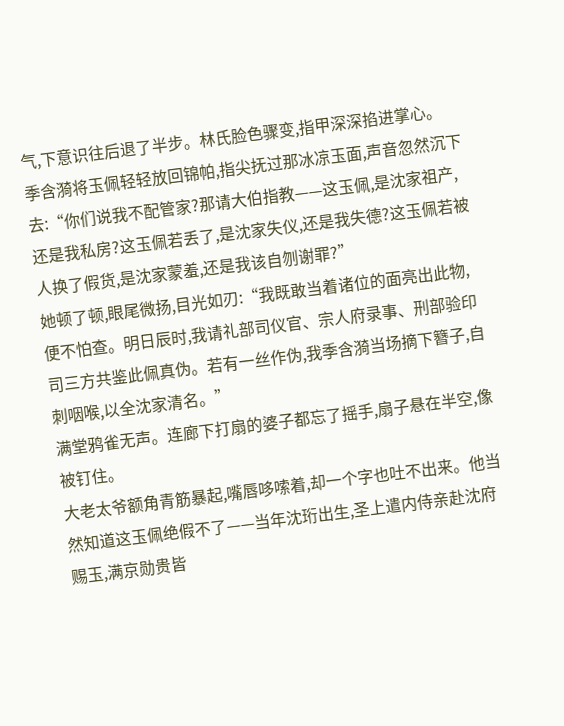气,下意识往后退了半步。林氏脸色骤变,指甲深深掐进掌心。
季含漪将玉佩轻轻放回锦帕,指尖抚过那冰凉玉面,声音忽然沉下去:“你们说我不配管家?那请大伯指教——这玉佩,是沈家祖产,还是我私房?这玉佩若丢了,是沈家失仪,还是我失德?这玉佩若被人换了假货,是沈家蒙羞,还是我该自刎谢罪?”
她顿了顿,眼尾微扬,目光如刃:“我既敢当着诸位的面亮出此物,便不怕查。明日辰时,我请礼部司仪官、宗人府录事、刑部验印司三方共鉴此佩真伪。若有一丝作伪,我季含漪当场摘下簪子,自刺咽喉,以全沈家清名。”
满堂鸦雀无声。连廊下打扇的婆子都忘了摇手,扇子悬在半空,像被钉住。
大老太爷额角青筋暴起,嘴唇哆嗦着,却一个字也吐不出来。他当然知道这玉佩绝假不了——当年沈珩出生,圣上遣内侍亲赴沈府赐玉,满京勋贵皆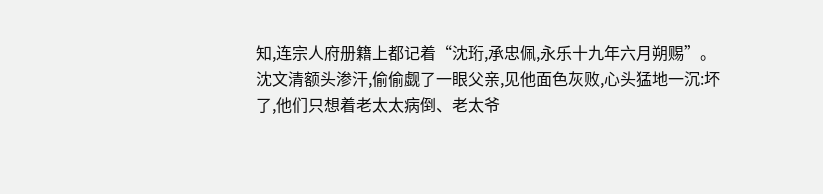知,连宗人府册籍上都记着“沈珩,承忠佩,永乐十九年六月朔赐”。
沈文清额头渗汗,偷偷觑了一眼父亲,见他面色灰败,心头猛地一沉:坏了,他们只想着老太太病倒、老太爷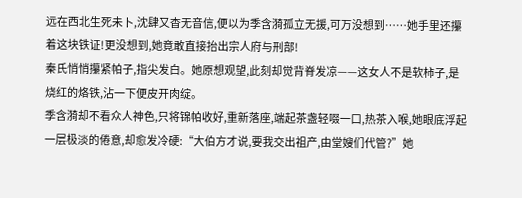远在西北生死未卜,沈肆又杳无音信,便以为季含漪孤立无援,可万没想到……她手里还攥着这块铁证!更没想到,她竟敢直接抬出宗人府与刑部!
秦氏悄悄攥紧帕子,指尖发白。她原想观望,此刻却觉背脊发凉——这女人不是软柿子,是烧红的烙铁,沾一下便皮开肉绽。
季含漪却不看众人神色,只将锦帕收好,重新落座,端起茶盏轻啜一口,热茶入喉,她眼底浮起一层极淡的倦意,却愈发冷硬:“大伯方才说,要我交出祖产,由堂嫂们代管?”她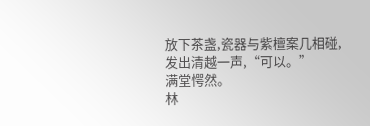放下茶盏,瓷器与紫檀案几相碰,发出清越一声,“可以。”
满堂愕然。
林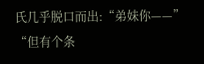氏几乎脱口而出:“弟妹你——”
“但有个条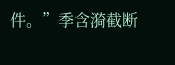件。”季含漪截断